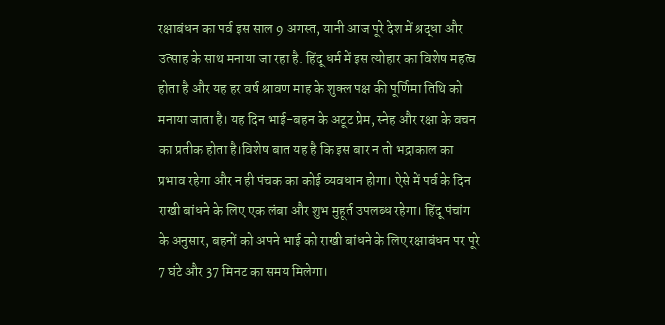रक्षाबंधन का पर्व इस साल 9 अगस्त, यानी आज पूरे देश में श्रद्धा और उत्साह के साथ मनाया जा रहा है. हिंदू धर्म में इस त्योहार का विशेष महत्व होता है और यह हर वर्ष श्रावण माह के शुक्ल पक्ष की पूर्णिमा तिथि को मनाया जाता है। यह दिन भाई-बहन के अटूट प्रेम, स्नेह और रक्षा के वचन का प्रतीक होता है।विशेष बात यह है कि इस बार न तो भद्राकाल का प्रभाव रहेगा और न ही पंचक का कोई व्यवधान होगा। ऐसे में पर्व के दिन राखी बांधने के लिए एक लंबा और शुभ मुहूर्त उपलब्ध रहेगा। हिंदू पंचांग के अनुसार, बहनों को अपने भाई को राखी बांधने के लिए रक्षाबंधन पर पूरे 7 घंटे और 37 मिनट का समय मिलेगा।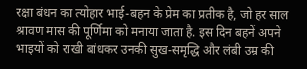रक्षा बंधन का त्योहार भाई-बहन के प्रेम का प्रतीक है, जो हर साल श्रावण मास की पूर्णिमा को मनाया जाता है. इस दिन बहनें अपने भाइयों को राखी बांधकर उनकी सुख-समृद्धि और लंबी उम्र की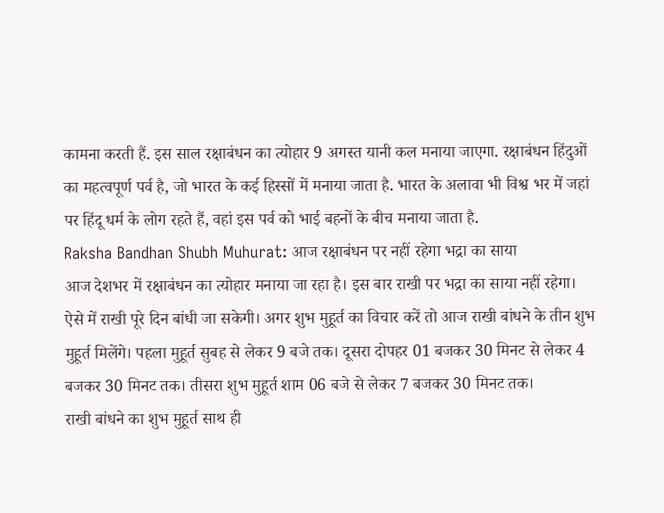कामना करती हैं. इस साल रक्षाबंधन का त्योहार 9 अगस्त यानी कल मनाया जाएगा. रक्षाबंधन हिंदुओं का महत्वपूर्ण पर्व है, जो भारत के कई हिस्सों में मनाया जाता है. भारत के अलावा भी विश्व भर में जहां पर हिंदू धर्म के लोग रहते हैं, वहां इस पर्व को भाई बहनों के बीच मनाया जाता है.
Raksha Bandhan Shubh Muhurat: आज रक्षाबंधन पर नहीं रहेगा भद्रा का साया
आज देशभर में रक्षाबंधन का त्योहार मनाया जा रहा है। इस बार राखी पर भद्रा का साया नहीं रहेगा। ऐसे में राखी पूरे दिन बांधी जा सकेगी। अगर शुभ मुहूर्त का विचार करें तो आज राखी बांधने के तीन शुभ मुहूर्त मिलेंगे। पहला मुहूर्त सुबह से लेकर 9 बजे तक। दूसरा दोपहर 01 बजकर 30 मिनट से लेकर 4 बजकर 30 मिनट तक। तीसरा शुभ मुहूर्त शाम 06 बजे से लेकर 7 बजकर 30 मिनट तक।
राखी बांधने का शुभ मुहूर्त साथ ही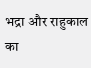भद्रा और राहुकाल का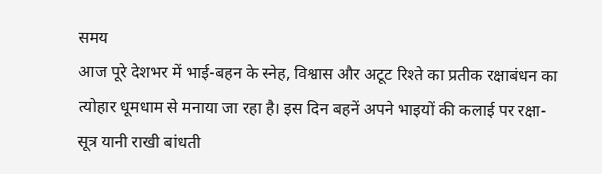समय
आज पूरे देशभर में भाई-बहन के स्नेह, विश्वास और अटूट रिश्ते का प्रतीक रक्षाबंधन का त्योहार धूमधाम से मनाया जा रहा है। इस दिन बहनें अपने भाइयों की कलाई पर रक्षा-सूत्र यानी राखी बांधती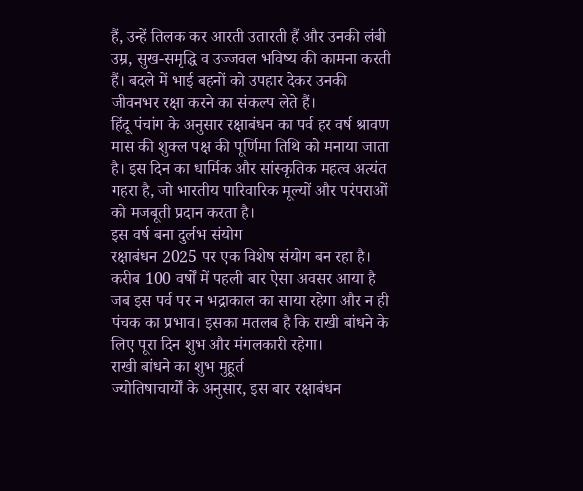हैं, उन्हें तिलक कर आरती उतारती हैं और उनकी लंबी उम्र, सुख-समृद्धि व उज्जवल भविष्य की कामना करती हैं। बदले में भाई बहनों को उपहार देकर उनकी जीवनभर रक्षा करने का संकल्प लेते हैं।
हिंदू पंचांग के अनुसार रक्षाबंधन का पर्व हर वर्ष श्रावण मास की शुक्ल पक्ष की पूर्णिमा तिथि को मनाया जाता है। इस दिन का धार्मिक और सांस्कृतिक महत्व अत्यंत गहरा है, जो भारतीय पारिवारिक मूल्यों और परंपराओं को मजबूती प्रदान करता है।
इस वर्ष बना दुर्लभ संयोग
रक्षाबंधन 2025 पर एक विशेष संयोग बन रहा है। करीब 100 वर्षों में पहली बार ऐसा अवसर आया है जब इस पर्व पर न भद्राकाल का साया रहेगा और न ही पंचक का प्रभाव। इसका मतलब है कि राखी बांधने के लिए पूरा दिन शुभ और मंगलकारी रहेगा।
राखी बांधने का शुभ मुहूर्त
ज्योतिषाचार्यों के अनुसार, इस बार रक्षाबंधन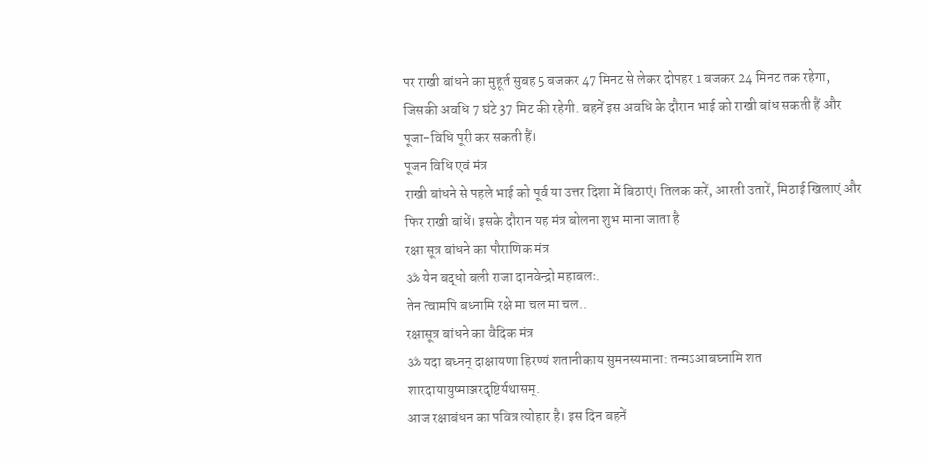पर राखी बांधने का मुहूर्त सुबह 5 बजकर 47 मिनट से लेकर दोपहर 1 बजकर 24 मिनट तक रहेगा, जिसकी अवधि 7 घंटे 37 मिट की रहेगी. बहनें इस अवधि के दौरान भाई को राखी बांध सकती हैं और पूजा-विधि पूरी कर सकती हैं।
पूजन विधि एवं मंत्र
राखी बांधने से पहले भाई को पूर्व या उत्तर दिशा में बिठाएं। तिलक करें, आरती उतारें, मिठाई खिलाएं और फिर राखी बांधें। इसके दौरान यह मंत्र बोलना शुभ माना जाता है
रक्षा सूत्र बांधने का पौराणिक मंत्र
ॐ येन बद्धो बली राजा दानवेन्द्रो महाबलः.
तेन त्वामपि बध्नामि रक्षे मा चल मा चल..
रक्षासूत्र बांधने का वैदिक मंत्र
ॐ यदा बध्नन् दाक्षायणा हिरण्यं शतानीकाय सुमनस्यमाना: तन्मऽआबघ्नामि शत शारदायायुष्माञ्जरदृष्टिर्यथासम्.
आज रक्षाबंधन का पवित्र त्योहार है। इस दिन बहनें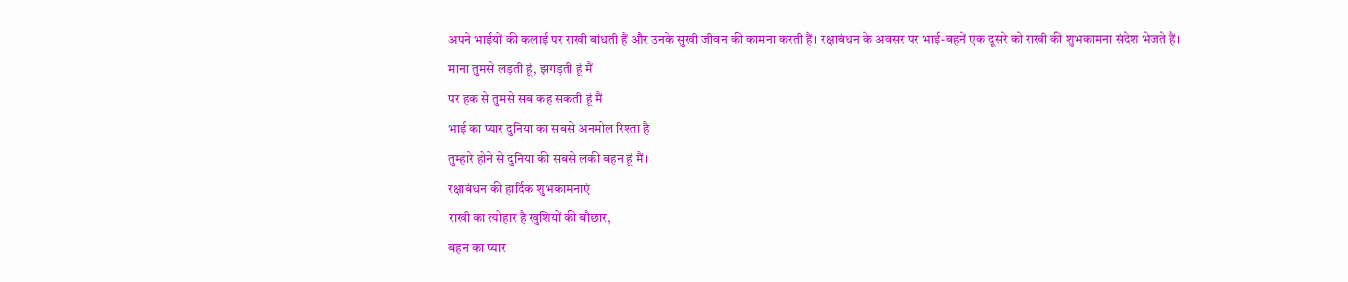अपने भाईयों की कलाई पर राखी बांधती हैं और उनके सुखी जीवन की कामना करती हैं। रक्षाबंधन के अवसर पर भाई-बहनें एक दूसरे को राखी की शुभकामना संदेश भेजते हैं।
माना तुमसे लड़ती हूं, झगड़ती हूं मैं
पर हक से तुमसे सब कह सकती हूं मैं
भाई का प्यार दुनिया का सबसे अनमोल रिश्ता है
तुम्हारे होने से दुनिया की सबसे लकी बहन हूं मैं।
रक्षाबंधन की हार्दिक शुभकामनाएं
राखी का त्योहार है खुशियों की बौछार,
बहन का प्यार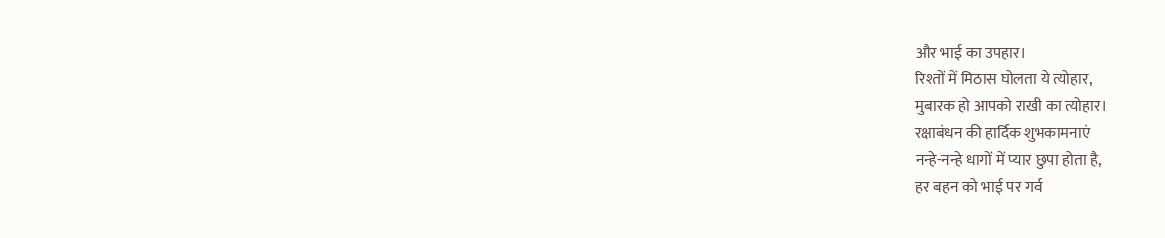और भाई का उपहार।
रिश्तों में मिठास घोलता ये त्योहार,
मुबारक हो आपको राखी का त्योहार।
रक्षाबंधन की हार्दिक शुभकामनाएं
नन्हे-नन्हे धागों में प्यार छुपा होता है,
हर बहन को भाई पर गर्व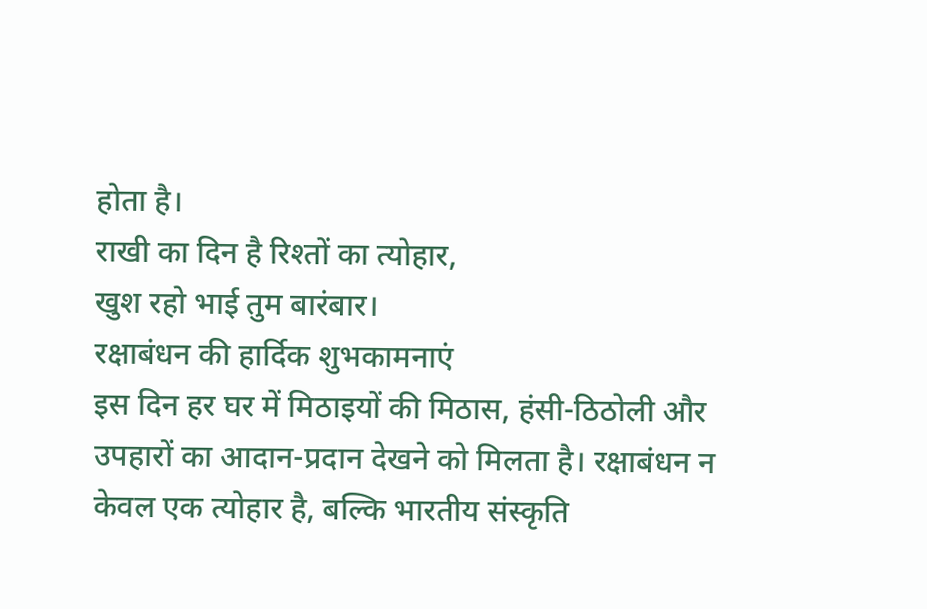होता है।
राखी का दिन है रिश्तों का त्योहार,
खुश रहो भाई तुम बारंबार।
रक्षाबंधन की हार्दिक शुभकामनाएं
इस दिन हर घर में मिठाइयों की मिठास, हंसी-ठिठोली और उपहारों का आदान-प्रदान देखने को मिलता है। रक्षाबंधन न केवल एक त्योहार है, बल्कि भारतीय संस्कृति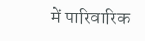में पारिवारिक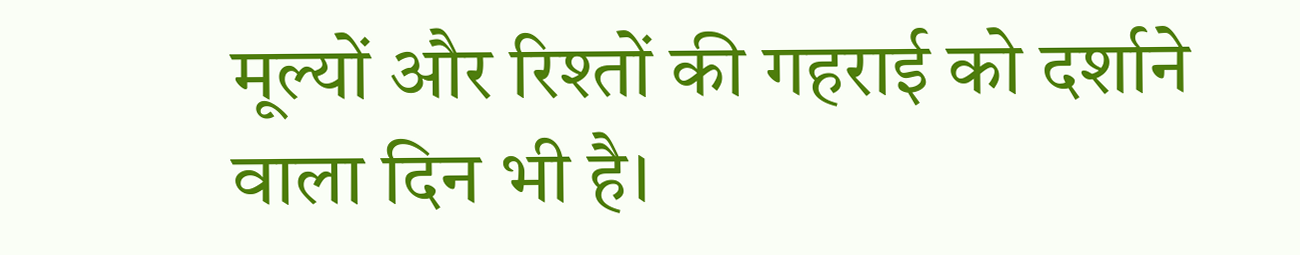मूल्यों और रिश्तों की गहराई को दर्शाने वाला दिन भी है।